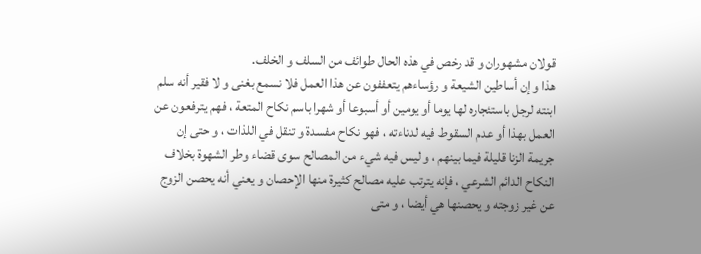قولان مشهوران و قد رخص في هذه الحال طوائف من السلف و الخلف.
هذا و إن أساطين الشيعة و رؤساءهم يتعففون عن هذا العمل فلا نسمع بغنى و لا فقير أنه سلم ابنته لرجل باستئجاره لها يوما أو يومين أو أسبوعا أو شهرا باسم نكاح المتعة ، فهم يترفعون عن العمل بهذا أو عدم السقوط فيه لدناءته ، فهو نكاح مفسدة و تنقل في اللذات ، و حتى إن جريمة الزنا قليلة فيما بينهم ، و ليس فيه شيء من المصالح سوى قضاء وطر الشهوة بخلاف النكاح الدائم الشرعي ، فإنه يترتب عليه مصالح كثيرة منها الإحصان و يعني أنه يحصن الزوج عن غير زوجته و يحصنها هي أيضا ، و متى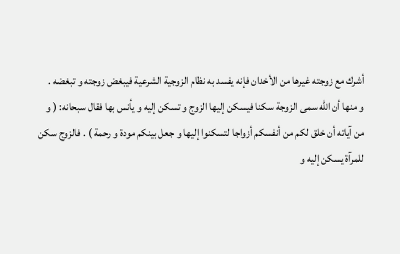أشرك مع زوجته غيرها من الأخدان فإنه يفسد به نظام الزوجية الشرعية فيبغض زوجته و تبغضه .
و منها أن الله سمى الزوجة سكنا فيسكن إليها الزوج و تسكن إليه و يأنس بها فقال سبحانه: ( و من آياته أن خلق لكم من أنفسكم أزواجا لتسكنوا إليها و جعل بينكم مودة و رحمة ) . فالزوج سكن للمرآة يسكن إليه و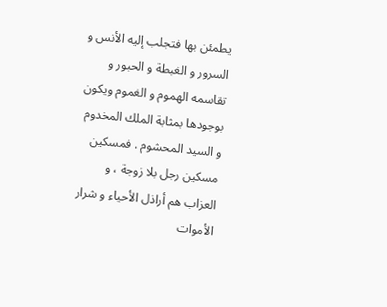يطمئن بها فتجلب إليه الأنس و السرور و الغبطة و الحبور و تقاسمه الهموم و الغموم ويكون بوجودها بمثابة الملك المخدوم و السيد المحشوم . فمسكين مسكين رجل بلا زوجة ، و العزاب هم أراذل الأحياء و شرار الأموات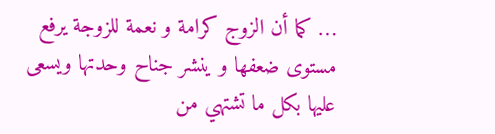… كما أن الزوج كرامة و نعمة للزوجة يرفع مستوى ضعفها و ينشر جناح وحدتها ويسعى عليها بكل ما تشتهي من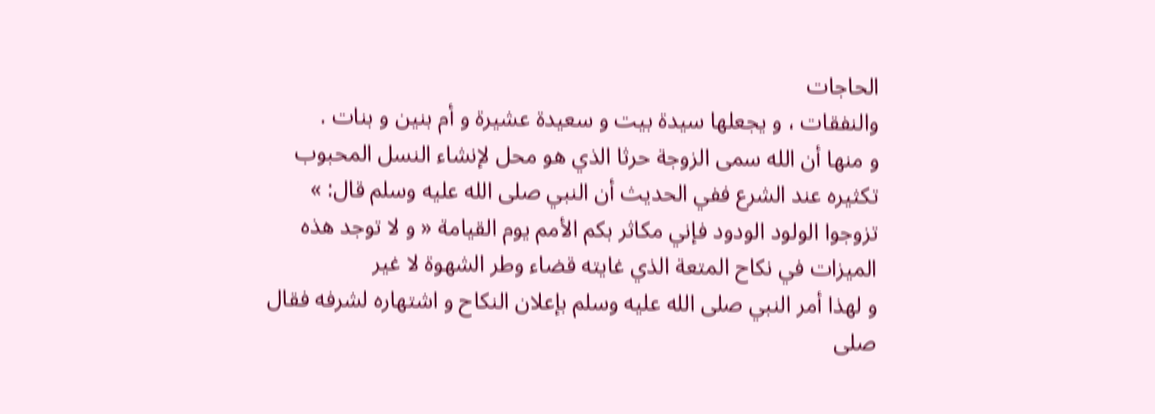الحاجات
والنفقات ، و يجعلها سيدة بيت و سعيدة عشيرة و أم بنين و بنات .
و منها أن الله سمى الزوجة حرثا الذي هو محل لإنشاء النسل المحبوب تكثيره عند الشرع ففي الحديث أن النبي صلى الله عليه وسلم قال: » تزوجوا الولود الودود فإني مكاثر بكم الأمم يوم القيامة « و لا توجد هذه الميزات في نكاح المتعة الذي غايته قضاء وطر الشهوة لا غير
و لهذا أمر النبي صلى الله عليه وسلم بإعلان النكاح و اشتهاره لشرفه فقال صلى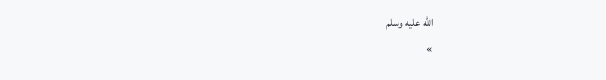الله عليه وسلم
»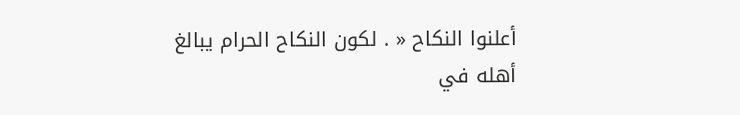أعلنوا النكاح « . لكون النكاح الحرام يبالغ أهله في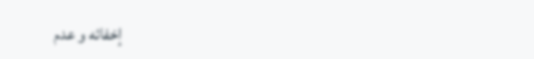إخفائه و عدم